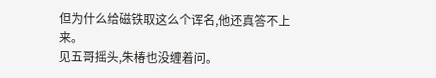但为什么给磁铁取这么个诨名,他还真答不上来。
见五哥摇头,朱椿也没缠着问。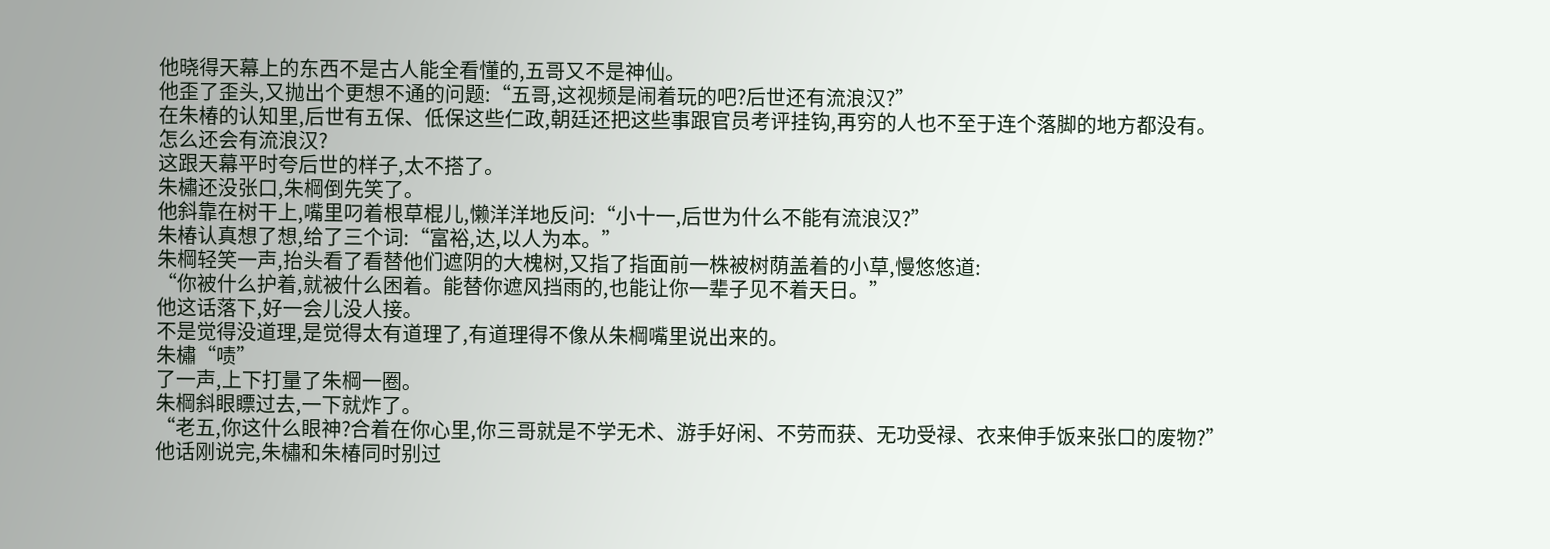他晓得天幕上的东西不是古人能全看懂的,五哥又不是神仙。
他歪了歪头,又抛出个更想不通的问题:“五哥,这视频是闹着玩的吧?后世还有流浪汉?”
在朱椿的认知里,后世有五保、低保这些仁政,朝廷还把这些事跟官员考评挂钩,再穷的人也不至于连个落脚的地方都没有。
怎么还会有流浪汉?
这跟天幕平时夸后世的样子,太不搭了。
朱橚还没张口,朱棡倒先笑了。
他斜靠在树干上,嘴里叼着根草棍儿,懒洋洋地反问:“小十一,后世为什么不能有流浪汉?”
朱椿认真想了想,给了三个词:“富裕,达,以人为本。”
朱棡轻笑一声,抬头看了看替他们遮阴的大槐树,又指了指面前一株被树荫盖着的小草,慢悠悠道:
“你被什么护着,就被什么困着。能替你遮风挡雨的,也能让你一辈子见不着天日。”
他这话落下,好一会儿没人接。
不是觉得没道理,是觉得太有道理了,有道理得不像从朱棡嘴里说出来的。
朱橚“啧”
了一声,上下打量了朱棡一圈。
朱棡斜眼瞟过去,一下就炸了。
“老五,你这什么眼神?合着在你心里,你三哥就是不学无术、游手好闲、不劳而获、无功受禄、衣来伸手饭来张口的废物?”
他话刚说完,朱橚和朱椿同时别过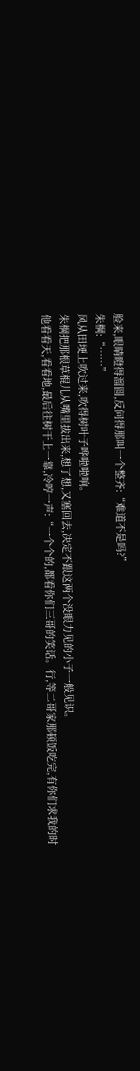脸来,眼睛瞪得溜圆,反问得那叫一个整齐:“难道不是吗?”
朱棡:“……”
风从田埂上吹过来,吹得树叶子哗啦啦响。
朱棡把那根草棍儿从嘴里拔出来,想了想,又塞回去,决定不跟这两个没眼力见的小子一般见识。
他看看天,看看地,最后往树干上一靠,冷哼一声:“一个个的,都看你们三哥的笑话。行,等二哥家那顿饭吃完,有你们求我的时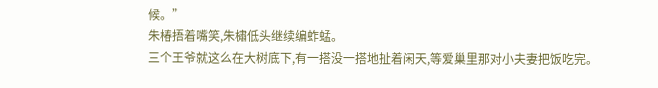候。”
朱椿捂着嘴笑,朱橚低头继续编蚱蜢。
三个王爷就这么在大树底下,有一搭没一搭地扯着闲天,等爱巢里那对小夫妻把饭吃完。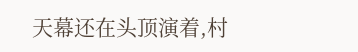天幕还在头顶演着,村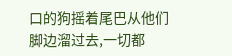口的狗摇着尾巴从他们脚边溜过去,一切都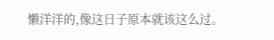懒洋洋的,像这日子原本就该这么过。